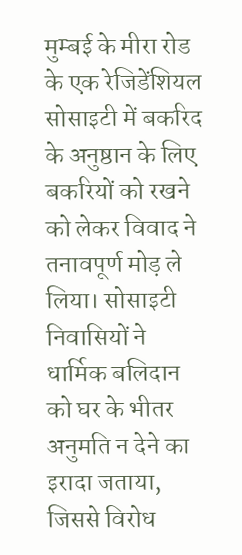मुम्बई के मीरा रोड के एक रेजिडेंशियल सोसाइटी में बकरिद के अनुष्ठान के लिए बकरियों को रखने को लेकर विवाद ने तनावपूर्ण मोड़ ले लिया। सोसाइटी निवासियों ने धार्मिक बलिदान को घर के भीतर अनुमति न देने का इरादा जताया, जिससे विरोध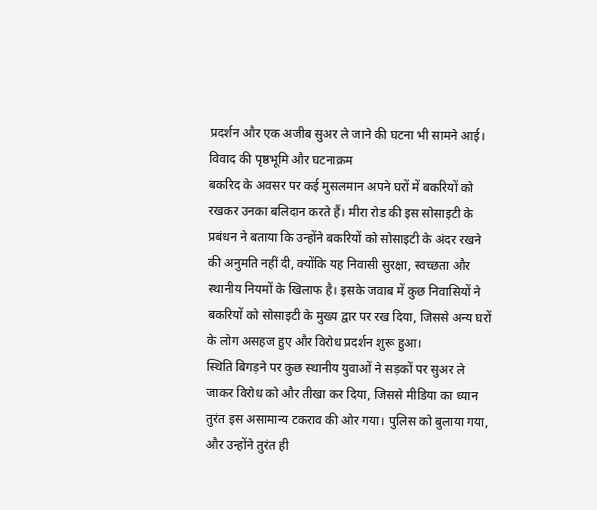प्रदर्शन और एक अजीब सुअर ले जाने की घटना भी सामने आई।
विवाद की पृष्ठभूमि और घटनाक्रम
बकरिद के अवसर पर कई मुसलमान अपने घरों में बकरियों को रखकर उनका बलिदान करते हैं। मीरा रोड की इस सोसाइटी के प्रबंधन ने बताया कि उन्होंने बकरियों को सोसाइटी के अंदर रखने की अनुमति नहीं दी, क्योंकि यह निवासी सुरक्षा, स्वच्छता और स्थानीय नियमों के खिलाफ है। इसके जवाब में कुछ निवासियों ने बकरियों को सोसाइटी के मुख्य द्वार पर रख दिया, जिससे अन्य घरों के लोग असहज हुए और विरोध प्रदर्शन शुरू हुआ।
स्थिति बिगड़ने पर कुछ स्थानीय युवाओं ने सड़कों पर सुअर ले जाकर विरोध को और तीखा कर दिया, जिससे मीडिया का ध्यान तुरंत इस असामान्य टकराव की ओर गया। पुलिस को बुलाया गया, और उन्होंने तुरंत ही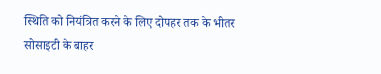स्थिति को नियंत्रित करने के लिए दोपहर तक के भीतर सोसाइटी के बाहर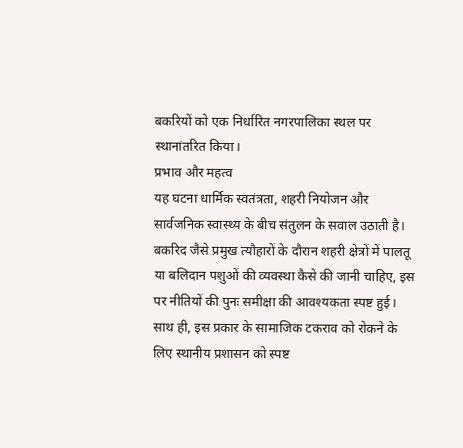बकरियों को एक निर्धारित नगरपालिका स्थल पर स्थानांतरित किया।
प्रभाव और महत्व
यह घटना धार्मिक स्वतंत्रता, शहरी नियोजन और सार्वजनिक स्वास्थ्य के बीच संतुलन के सवाल उठाती है। बकरिद जैसे प्रमुख त्यौहारों के दौरान शहरी क्षेत्रों में पालतू या बलिदान पशुओं की व्यवस्था कैसे की जानी चाहिए, इस पर नीतियों की पुनः समीक्षा की आवश्यकता स्पष्ट हुई। साथ ही, इस प्रकार के सामाजिक टकराव को रोकने के लिए स्थानीय प्रशासन को स्पष्ट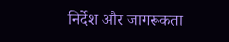निर्देश और जागरूकता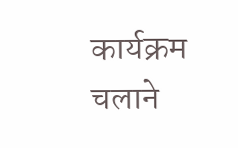कार्यक्रम चलाने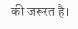की जरूरत है।